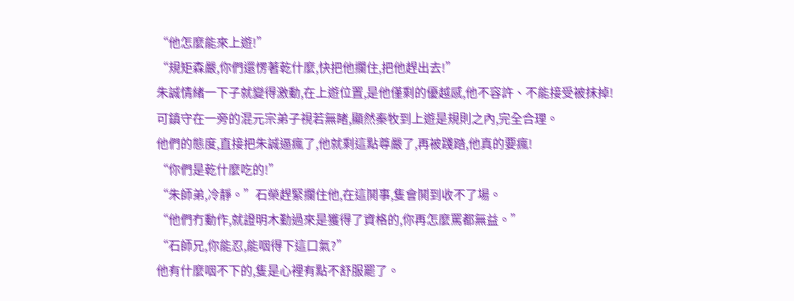“他怎麼能來上遊!”
“規矩森嚴,你們還愣著乾什麼,快把他攔住,把他趕出去!”
朱誠情緒一下子就變得激動,在上遊位置,是他僅剩的優越感,他不容許、不能接受被抹掉!
可鎮守在一旁的混元宗弟子視若無睹,顯然秦牧到上遊是規則之內,完全合理。
他們的態度,直接把朱誠逼瘋了,他就剩這點尊嚴了,再被踐踏,他真的要瘋!
“你們是乾什麼吃的!”
“朱師弟,冷靜。”石榮趕緊攔住他,在這鬨事,隻會鬨到收不了場。
“他們冇動作,就證明木勤過來是獲得了資格的,你再怎麼罵都無益。”
“石師兄,你能忍,能咽得下這口氣?”
他有什麼咽不下的,隻是心裡有點不舒服罷了。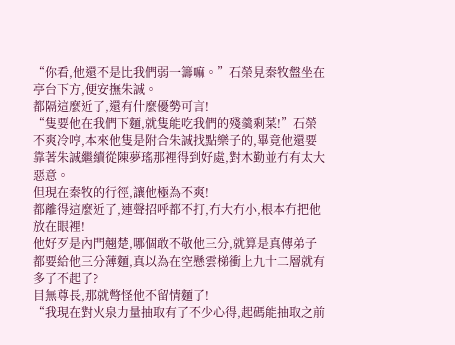“你看,他還不是比我們弱一籌嘛。”石榮見秦牧盤坐在亭台下方,便安撫朱誠。
都隔這麼近了,還有什麼優勢可言!
“隻要他在我們下麵,就隻能吃我們的殘羹剩菜!”石榮不爽冷哼,本來他隻是附合朱誠找點樂子的,畢竟他還要靠著朱誠繼續從陳夢瑤那裡得到好處,對木勤並冇有太大惡意。
但現在秦牧的行徑,讓他極為不爽!
都離得這麼近了,連聲招呼都不打,冇大冇小,根本冇把他放在眼裡!
他好歹是內門翹楚,哪個敢不敬他三分,就算是真傳弟子都要給他三分薄麵,真以為在空懸雲梯衝上九十二層就有多了不起了?
目無尊長,那就彆怪他不留情麵了!
“我現在對火泉力量抽取有了不少心得,起碼能抽取之前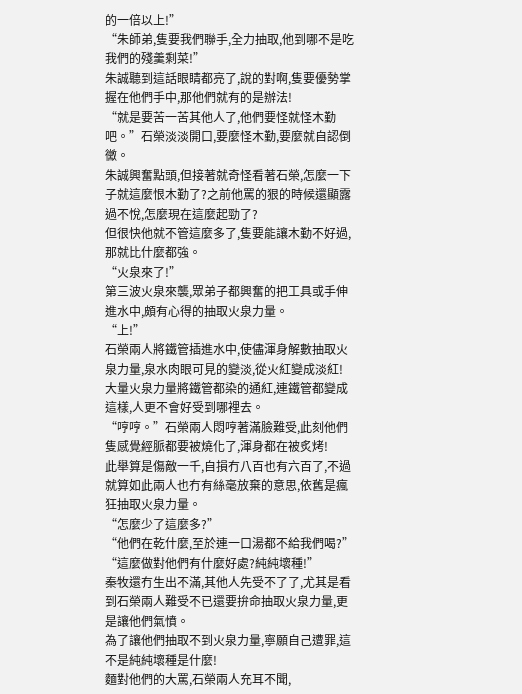的一倍以上!”
“朱師弟,隻要我們聯手,全力抽取,他到哪不是吃我們的殘羹剩菜!”
朱誠聽到這話眼睛都亮了,說的對啊,隻要優勢掌握在他們手中,那他們就有的是辦法!
“就是要苦一苦其他人了,他們要怪就怪木勤吧。”石榮淡淡開口,要麼怪木勤,要麼就自認倒黴。
朱誠興奮點頭,但接著就奇怪看著石榮,怎麼一下子就這麼恨木勤了?之前他罵的狠的時候還顯露過不悅,怎麼現在這麼起勁了?
但很快他就不管這麼多了,隻要能讓木勤不好過,那就比什麼都強。
“火泉來了!”
第三波火泉來襲,眾弟子都興奮的把工具或手伸進水中,頗有心得的抽取火泉力量。
“上!”
石榮兩人將鐵管插進水中,使儘渾身解數抽取火泉力量,泉水肉眼可見的變淡,從火紅變成淡紅!
大量火泉力量將鐵管都染的通紅,連鐵管都變成這樣,人更不會好受到哪裡去。
“哼哼。”石榮兩人悶哼著滿臉難受,此刻他們隻感覺經脈都要被燒化了,渾身都在被炙烤!
此舉算是傷敵一千,自損冇八百也有六百了,不過就算如此兩人也冇有絲毫放棄的意思,依舊是瘋狂抽取火泉力量。
“怎麼少了這麼多?”
“他們在乾什麼,至於連一口湯都不給我們喝?”
“這麼做對他們有什麼好處?純純壞種!”
秦牧還冇生出不滿,其他人先受不了了,尤其是看到石榮兩人難受不已還要拚命抽取火泉力量,更是讓他們氣憤。
為了讓他們抽取不到火泉力量,寧願自己遭罪,這不是純純壞種是什麼!
麵對他們的大罵,石榮兩人充耳不聞,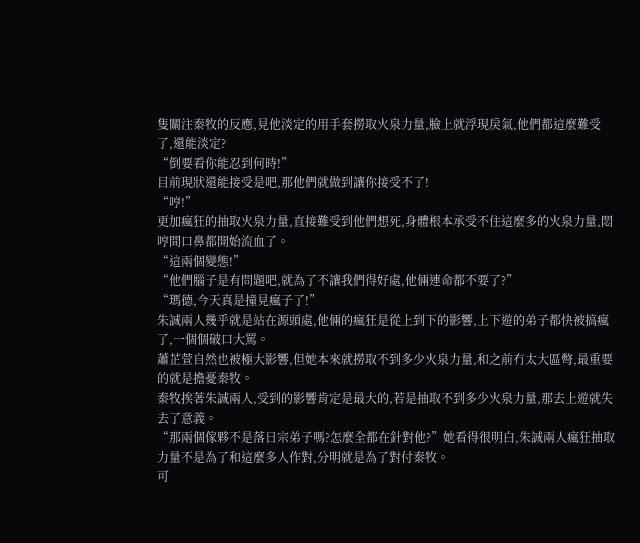隻關注秦牧的反應,見他淡定的用手套撈取火泉力量,臉上就浮現戾氣,他們都這麼難受了,還能淡定?
“倒要看你能忍到何時!”
目前現狀還能接受是吧,那他們就做到讓你接受不了!
“哼!”
更加瘋狂的抽取火泉力量,直接難受到他們想死,身體根本承受不住這麼多的火泉力量,悶哼間口鼻都開始流血了。
“這兩個變態!”
“他們腦子是有問題吧,就為了不讓我們得好處,他倆連命都不要了?”
“瑪德,今天真是撞見瘋子了!”
朱誠兩人幾乎就是站在源頭處,他倆的瘋狂是從上到下的影響,上下遊的弟子都快被搞瘋了,一個個破口大罵。
蕭芷萱自然也被極大影響,但她本來就撈取不到多少火泉力量,和之前冇太大區彆,最重要的就是擔憂秦牧。
秦牧挨著朱誠兩人,受到的影響肯定是最大的,若是抽取不到多少火泉力量,那去上遊就失去了意義。
“那兩個傢夥不是落日宗弟子嗎?怎麼全都在針對他?”她看得很明白,朱誠兩人瘋狂抽取力量不是為了和這麼多人作對,分明就是為了對付秦牧。
可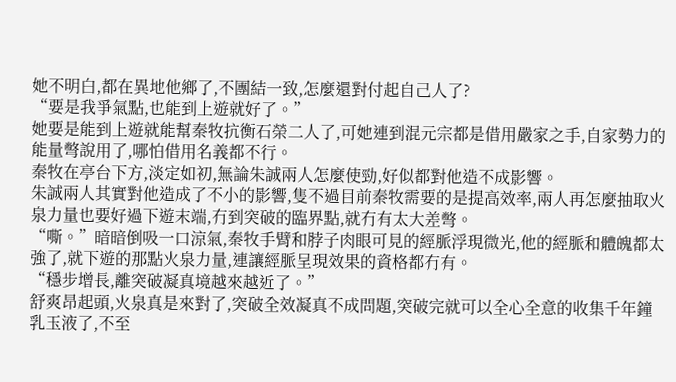她不明白,都在異地他鄉了,不團結一致,怎麼還對付起自己人了?
“要是我爭氣點,也能到上遊就好了。”
她要是能到上遊就能幫秦牧抗衡石榮二人了,可她連到混元宗都是借用嚴家之手,自家勢力的能量彆說用了,哪怕借用名義都不行。
秦牧在亭台下方,淡定如初,無論朱誠兩人怎麼使勁,好似都對他造不成影響。
朱誠兩人其實對他造成了不小的影響,隻不過目前秦牧需要的是提高效率,兩人再怎麼抽取火泉力量也要好過下遊末端,冇到突破的臨界點,就冇有太大差彆。
“嘶。”暗暗倒吸一口涼氣,秦牧手臂和脖子肉眼可見的經脈浮現微光,他的經脈和體魄都太強了,就下遊的那點火泉力量,連讓經脈呈現效果的資格都冇有。
“穩步增長,離突破凝真境越來越近了。”
舒爽昂起頭,火泉真是來對了,突破全效凝真不成問題,突破完就可以全心全意的收集千年鐘乳玉液了,不至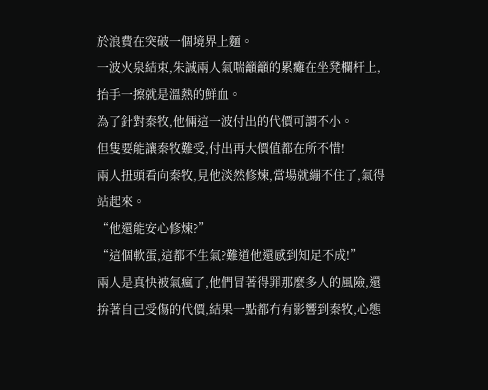於浪費在突破一個境界上麵。
一波火泉結束,朱誠兩人氣喘籲籲的累癱在坐凳欄杆上,抬手一擦就是溫熱的鮮血。
為了針對秦牧,他倆這一波付出的代價可謂不小。
但隻要能讓秦牧難受,付出再大價值都在所不惜!
兩人扭頭看向秦牧,見他淡然修煉,當場就繃不住了,氣得站起來。
“他還能安心修煉?”
“這個軟蛋,這都不生氣?難道他還感到知足不成!”
兩人是真快被氣瘋了,他們冒著得罪那麼多人的風險,還拚著自己受傷的代價,結果一點都冇有影響到秦牧,心態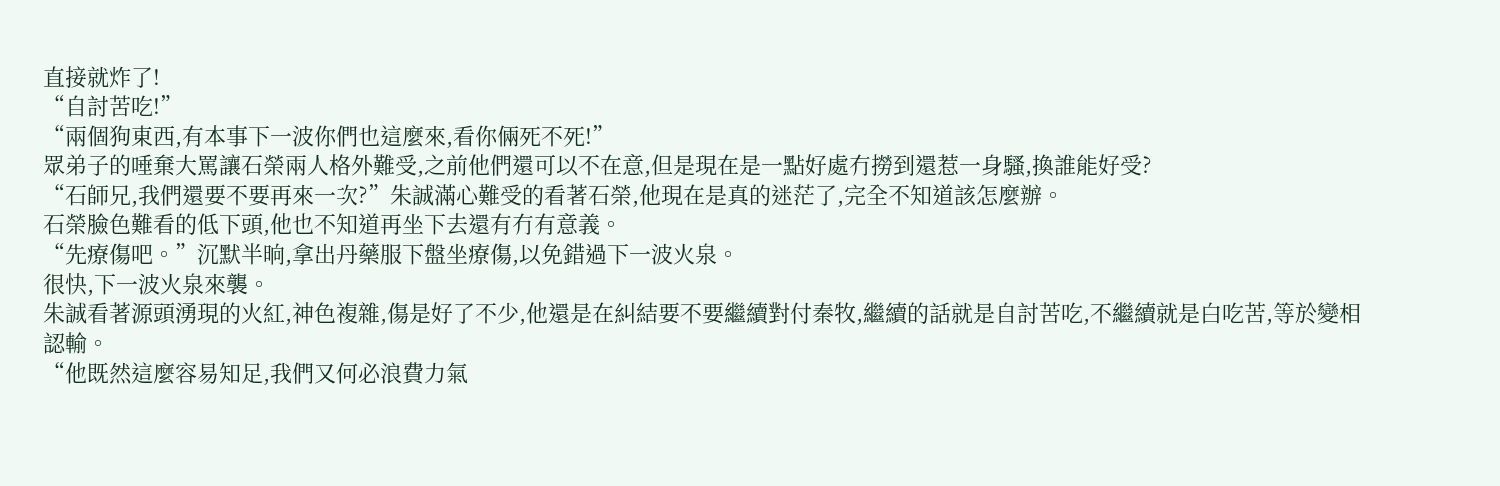直接就炸了!
“自討苦吃!”
“兩個狗東西,有本事下一波你們也這麼來,看你倆死不死!”
眾弟子的唾棄大罵讓石榮兩人格外難受,之前他們還可以不在意,但是現在是一點好處冇撈到還惹一身騷,換誰能好受?
“石師兄,我們還要不要再來一次?”朱誠滿心難受的看著石榮,他現在是真的迷茫了,完全不知道該怎麼辦。
石榮臉色難看的低下頭,他也不知道再坐下去還有冇有意義。
“先療傷吧。”沉默半晌,拿出丹藥服下盤坐療傷,以免錯過下一波火泉。
很快,下一波火泉來襲。
朱誠看著源頭湧現的火紅,神色複雜,傷是好了不少,他還是在糾結要不要繼續對付秦牧,繼續的話就是自討苦吃,不繼續就是白吃苦,等於變相認輸。
“他既然這麼容易知足,我們又何必浪費力氣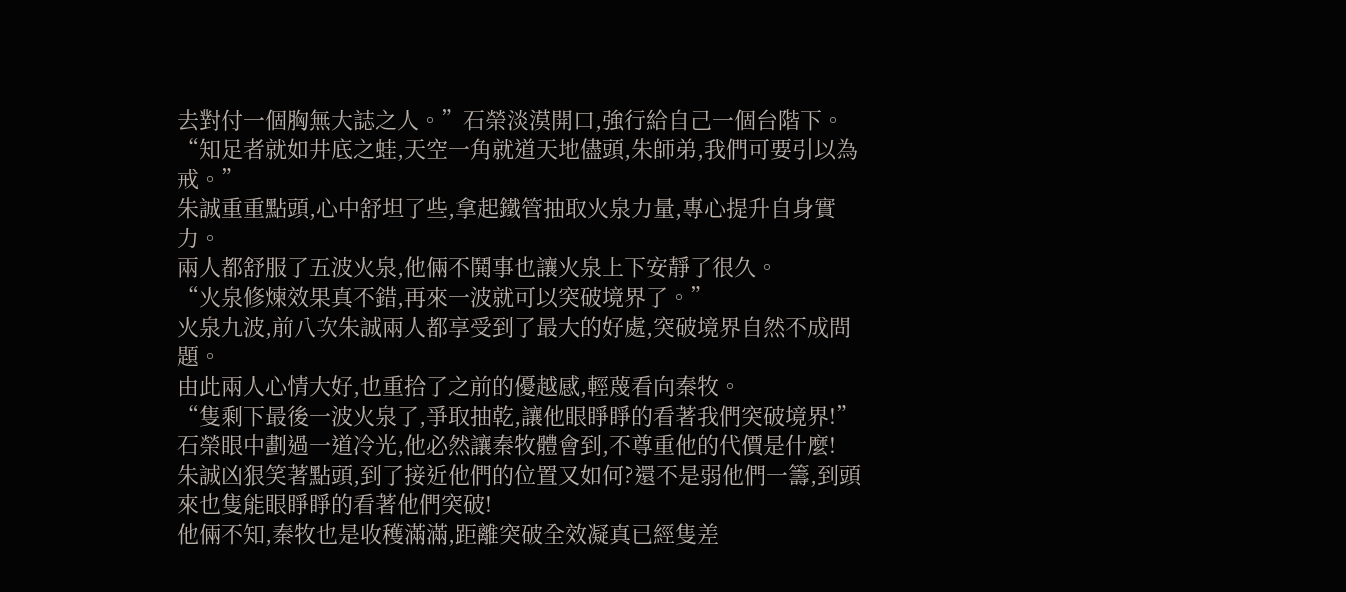去對付一個胸無大誌之人。”石榮淡漠開口,強行給自己一個台階下。
“知足者就如井底之蛙,天空一角就道天地儘頭,朱師弟,我們可要引以為戒。”
朱誠重重點頭,心中舒坦了些,拿起鐵管抽取火泉力量,專心提升自身實力。
兩人都舒服了五波火泉,他倆不鬨事也讓火泉上下安靜了很久。
“火泉修煉效果真不錯,再來一波就可以突破境界了。”
火泉九波,前八次朱誠兩人都享受到了最大的好處,突破境界自然不成問題。
由此兩人心情大好,也重拾了之前的優越感,輕蔑看向秦牧。
“隻剩下最後一波火泉了,爭取抽乾,讓他眼睜睜的看著我們突破境界!”石榮眼中劃過一道冷光,他必然讓秦牧體會到,不尊重他的代價是什麼!
朱誠凶狠笑著點頭,到了接近他們的位置又如何?還不是弱他們一籌,到頭來也隻能眼睜睜的看著他們突破!
他倆不知,秦牧也是收穫滿滿,距離突破全效凝真已經隻差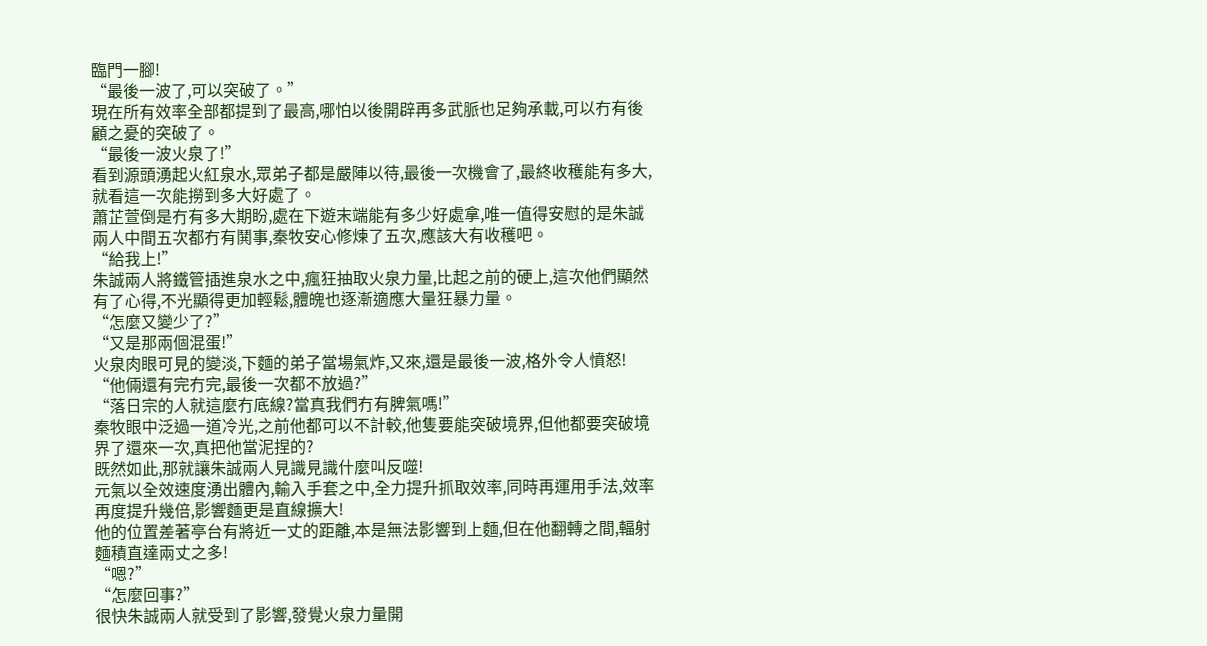臨門一腳!
“最後一波了,可以突破了。”
現在所有效率全部都提到了最高,哪怕以後開辟再多武脈也足夠承載,可以冇有後顧之憂的突破了。
“最後一波火泉了!”
看到源頭湧起火紅泉水,眾弟子都是嚴陣以待,最後一次機會了,最終收穫能有多大,就看這一次能撈到多大好處了。
蕭芷萱倒是冇有多大期盼,處在下遊末端能有多少好處拿,唯一值得安慰的是朱誠兩人中間五次都冇有鬨事,秦牧安心修煉了五次,應該大有收穫吧。
“給我上!”
朱誠兩人將鐵管插進泉水之中,瘋狂抽取火泉力量,比起之前的硬上,這次他們顯然有了心得,不光顯得更加輕鬆,體魄也逐漸適應大量狂暴力量。
“怎麼又變少了?”
“又是那兩個混蛋!”
火泉肉眼可見的變淡,下麵的弟子當場氣炸,又來,還是最後一波,格外令人憤怒!
“他倆還有完冇完,最後一次都不放過?”
“落日宗的人就這麼冇底線?當真我們冇有脾氣嗎!”
秦牧眼中泛過一道冷光,之前他都可以不計較,他隻要能突破境界,但他都要突破境界了還來一次,真把他當泥捏的?
既然如此,那就讓朱誠兩人見識見識什麼叫反噬!
元氣以全效速度湧出體內,輸入手套之中,全力提升抓取效率,同時再運用手法,效率再度提升幾倍,影響麵更是直線擴大!
他的位置差著亭台有將近一丈的距離,本是無法影響到上麵,但在他翻轉之間,輻射麵積直達兩丈之多!
“嗯?”
“怎麼回事?”
很快朱誠兩人就受到了影響,發覺火泉力量開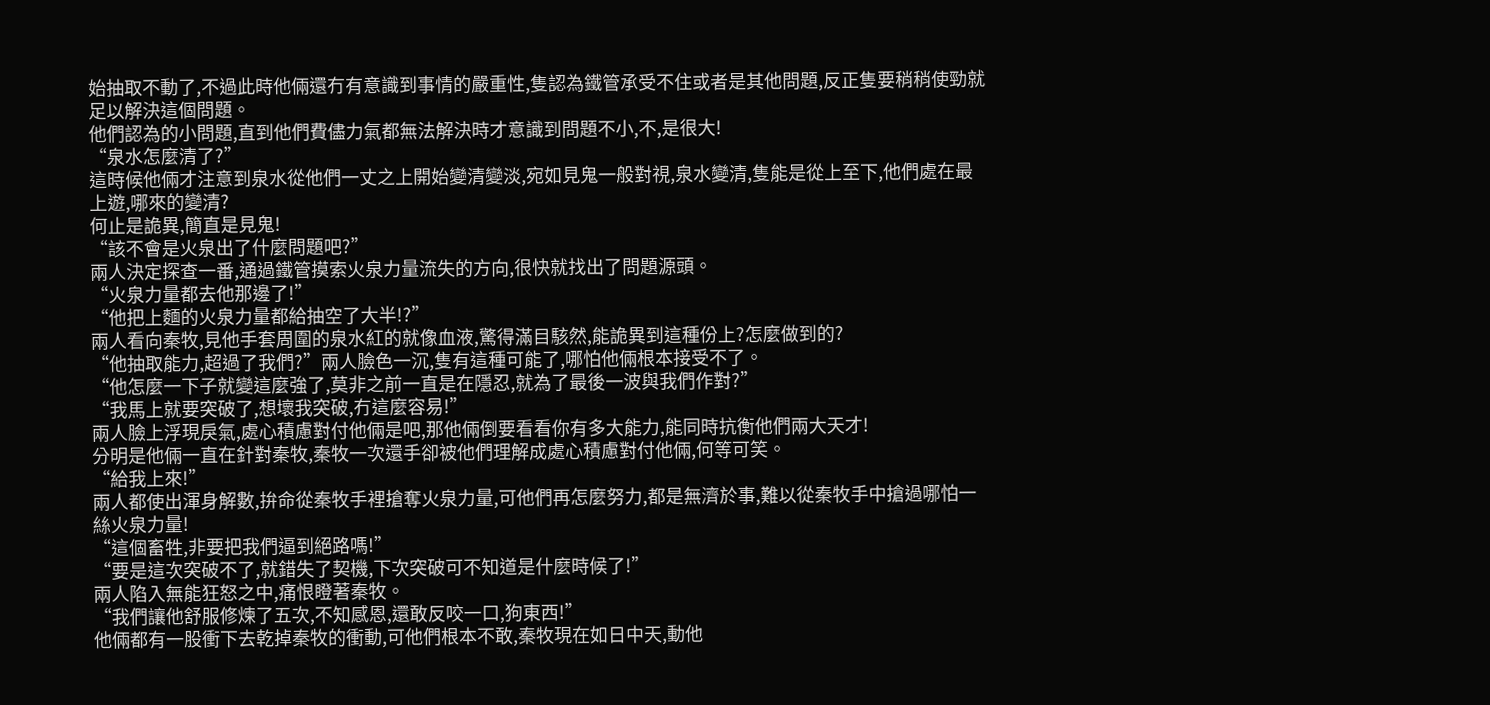始抽取不動了,不過此時他倆還冇有意識到事情的嚴重性,隻認為鐵管承受不住或者是其他問題,反正隻要稍稍使勁就足以解決這個問題。
他們認為的小問題,直到他們費儘力氣都無法解決時才意識到問題不小,不,是很大!
“泉水怎麼清了?”
這時候他倆才注意到泉水從他們一丈之上開始變清變淡,宛如見鬼一般對視,泉水變清,隻能是從上至下,他們處在最上遊,哪來的變清?
何止是詭異,簡直是見鬼!
“該不會是火泉出了什麼問題吧?”
兩人決定探查一番,通過鐵管摸索火泉力量流失的方向,很快就找出了問題源頭。
“火泉力量都去他那邊了!”
“他把上麵的火泉力量都給抽空了大半!?”
兩人看向秦牧,見他手套周圍的泉水紅的就像血液,驚得滿目駭然,能詭異到這種份上?怎麼做到的?
“他抽取能力,超過了我們?”兩人臉色一沉,隻有這種可能了,哪怕他倆根本接受不了。
“他怎麼一下子就變這麼強了,莫非之前一直是在隱忍,就為了最後一波與我們作對?”
“我馬上就要突破了,想壞我突破,冇這麼容易!”
兩人臉上浮現戾氣,處心積慮對付他倆是吧,那他倆倒要看看你有多大能力,能同時抗衡他們兩大天才!
分明是他倆一直在針對秦牧,秦牧一次還手卻被他們理解成處心積慮對付他倆,何等可笑。
“給我上來!”
兩人都使出渾身解數,拚命從秦牧手裡搶奪火泉力量,可他們再怎麼努力,都是無濟於事,難以從秦牧手中搶過哪怕一絲火泉力量!
“這個畜牲,非要把我們逼到絕路嗎!”
“要是這次突破不了,就錯失了契機,下次突破可不知道是什麼時候了!”
兩人陷入無能狂怒之中,痛恨瞪著秦牧。
“我們讓他舒服修煉了五次,不知感恩,還敢反咬一口,狗東西!”
他倆都有一股衝下去乾掉秦牧的衝動,可他們根本不敢,秦牧現在如日中天,動他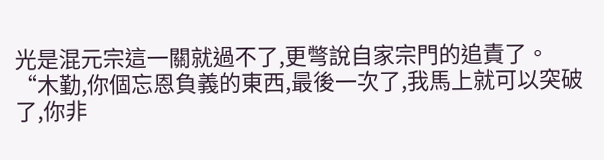光是混元宗這一關就過不了,更彆說自家宗門的追責了。
“木勤,你個忘恩負義的東西,最後一次了,我馬上就可以突破了,你非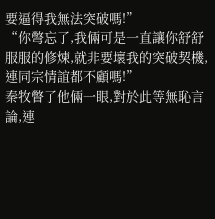要逼得我無法突破嗎!”
“你彆忘了,我倆可是一直讓你舒舒服服的修煉,就非要壞我的突破契機,連同宗情誼都不顧嗎!”
秦牧瞥了他倆一眼,對於此等無恥言論,連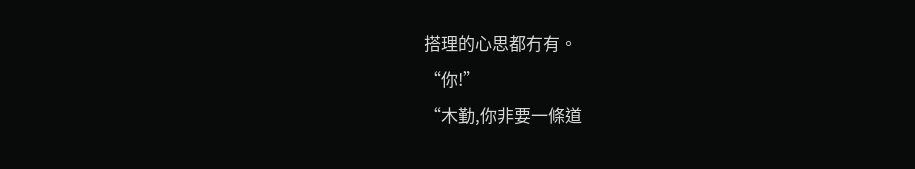搭理的心思都冇有。
“你!”
“木勤,你非要一條道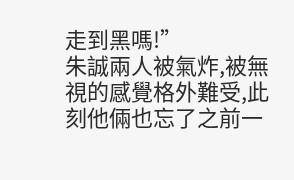走到黑嗎!”
朱誠兩人被氣炸,被無視的感覺格外難受,此刻他倆也忘了之前一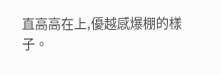直高高在上,優越感爆棚的樣子。